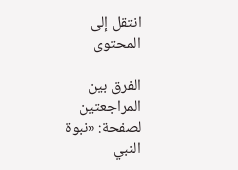انتقل إلى المحتوى

الفرق بين المراجعتين لصفحة: «نبوة النبي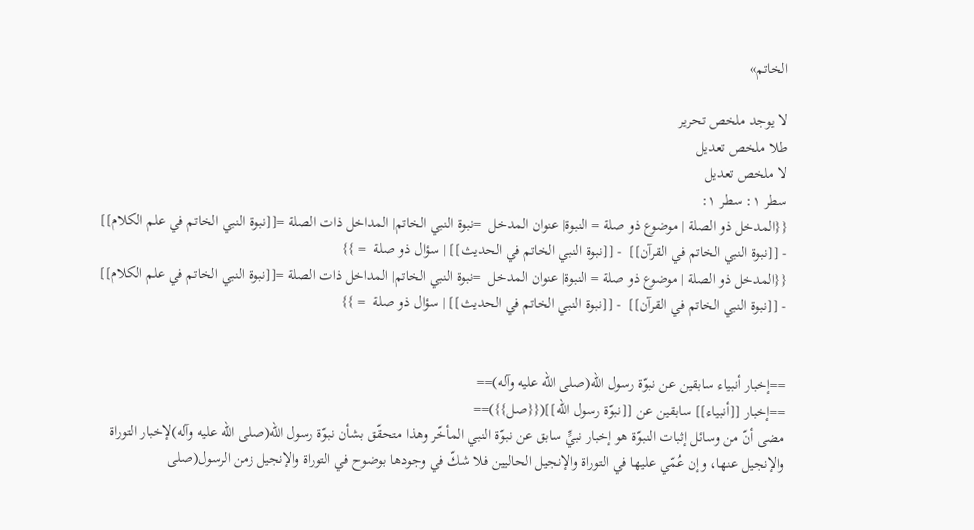الخاتم»

لا يوجد ملخص تحرير
طلا ملخص تعديل
لا ملخص تعديل
سطر ١: سطر ١:
{{المدخل ذو الصلة | موضوع ذو صلة = النبوة| عنوان المدخل  =نبوة النبي الخاتم| المداخل ذات الصلة =[[نبوة النبي الخاتم في علم الكلام]] - [[نبوة النبي الخاتم في القرآن]]  - [[نبوة النبي الخاتم في الحديث]] | سؤال ذو صلة  = }}
{{المدخل ذو الصلة | موضوع ذو صلة = النبوة| عنوان المدخل  =نبوة النبي الخاتم| المداخل ذات الصلة =[[نبوة النبي الخاتم في علم الكلام]] - [[نبوة النبي الخاتم في القرآن]]  - [[نبوة النبي الخاتم في الحديث]] | سؤال ذو صلة  = }}


==إخبار أنبياء سابقين عن نبوّة رسول الله(صلى الله عليه وآله)==
==إخبار [[أنبياء]] سابقين عن [[نبوّة رسول الله]]({{صل}})==
مضى أنّ من وسائل إثبات النبوّة هو إخبار نبيٍّ سابق عن نبوّة النبي المأخّر وهذا متحقّق بشأن نبوّة رسول الله(صلى الله عليه وآله)لإخبار التوراة والإنجيل عنها، وإن عُمّي عليها في التوراة والإنجيل الحاليين فلا شكّ في وجودها بوضوح في التوراة والإنجيل زمن الرسول(صلى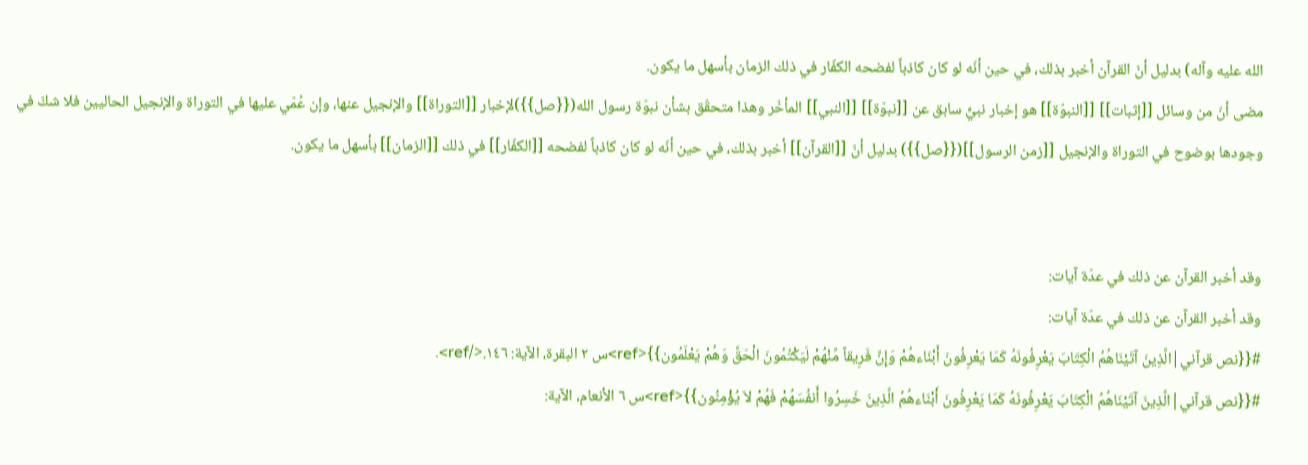الله عليه وآله) بدليل أنّ القرآن أخبر بذلك، في حين أنّه لو كان كاذباً لفضحه الكفّار في ذلك الزمان بأسهل ما يكون.
مضى أنّ من وسائل [[إثبات]] [[النبوّة]] هو إخبار نبيٍّ سابق عن [[نبوّة]] [[النبي]] المأخّر وهذا متحقّق بشأن نبوّة رسول الله({{صل}})لإخبار [[التوراة]] والإنجيل عنها، وإن عُمّي عليها في التوراة والإنجيل الحاليين فلا شكّ في وجودها بوضوح في التوراة والإنجيل [[زمن الرسول]]({{صل}}) بدليل أنّ [[القرآن]] أخبر بذلك، في حين أنّه لو كان كاذباً لفضحه [[الكفّار]] في ذلك [[الزمان]] بأسهل ما يكون.


وقد أخبر القرآن عن ذلك في عدّة آيات:
وقد أخبر القرآن عن ذلك في عدّة آيات:
#{{نص قرآني|الَّذِينَ آتَيْنَاهُمُ الْكِتَابَ يَعْرِفُونَهُ كَمَا يَعْرِفُونَ أَبْنَاءهُمْ وَإِنَّ فَرِيقاً مِّنْهُمْ لَيَكْتُمُونَ الْحَقَّ وَهُمْ يَعْلَمُون}}<ref>س ٢ البقرة، الآية: ١٤٦.</ref>.
#{{نص قرآني|الَّذِينَ آتَيْنَاهُمُ الْكِتَابَ يَعْرِفُونَهُ كَمَا يَعْرِفُونَ أَبْنَاءهُمُ الَّذِينَ خَسِرُوا أَنفُسَهُمْ فَهُمْ لاَ يُؤْمِنُون}}<ref>س ٦ الأنعام، الآية: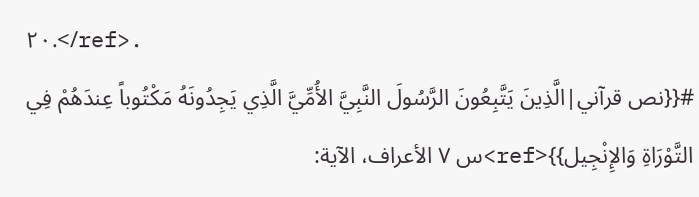٢٠.</ref>.
#{{نص قرآني|الَّذِينَ يَتَّبِعُونَ الرَّسُولَ النَّبِيَّ الأُمِّيَّ الَّذِي يَجِدُونَهُ مَكْتُوباً عِندَهُمْ فِي التَّوْرَاةِ وَالإِنْجِيل}}<ref>س ٧ الأعراف، الآية: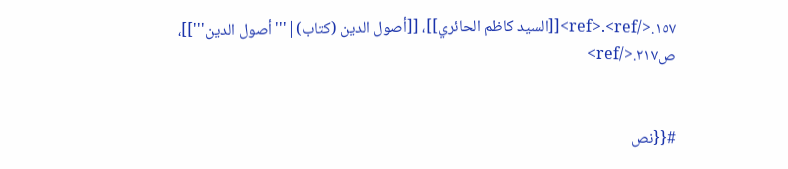١٥٧.</ref>.<ref>[[السيد كاظم الحائري]]، [[أصول الدين (كتاب)|'''أصول الدين''']]، ص٢١٧.</ref>


#{{نص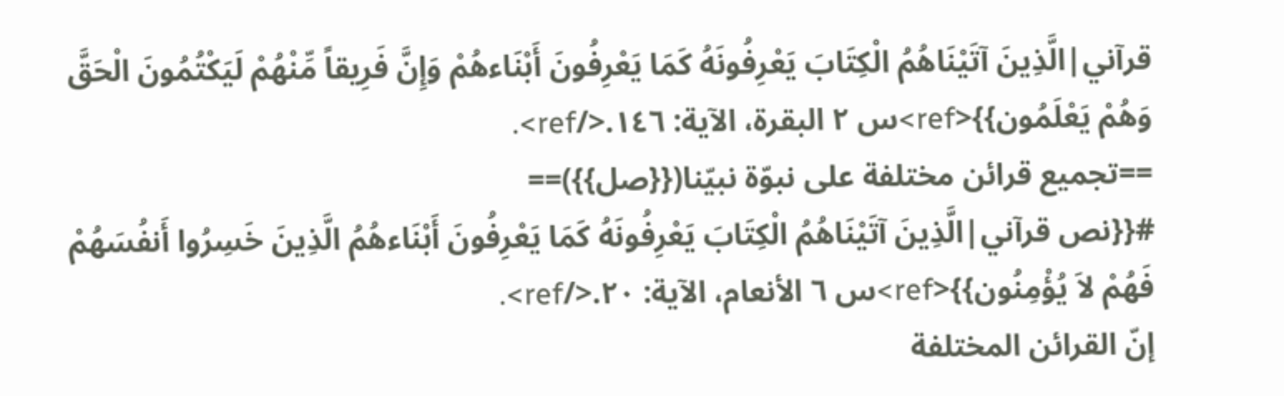قرآني|الَّذِينَ آتَيْنَاهُمُ الْكِتَابَ يَعْرِفُونَهُ كَمَا يَعْرِفُونَ أَبْنَاءهُمْ وَإِنَّ فَرِيقاً مِّنْهُمْ لَيَكْتُمُونَ الْحَقَّ وَهُمْ يَعْلَمُون}}<ref>س ۲ البقرة، الآية: ۱٤٦.</ref>.
==تجميع قرائن مختلفة على نبوّة نبيّنا({{صل}})==
#{{نص قرآني|الَّذِينَ آتَيْنَاهُمُ الْكِتَابَ يَعْرِفُونَهُ كَمَا يَعْرِفُونَ أَبْنَاءهُمُ الَّذِينَ خَسِرُوا أَنفُسَهُمْ فَهُمْ لاَ يُؤْمِنُون}}<ref>س ٦ الأنعام، الآية: ۲٠.</ref>.
إنّ القرائن المختلفة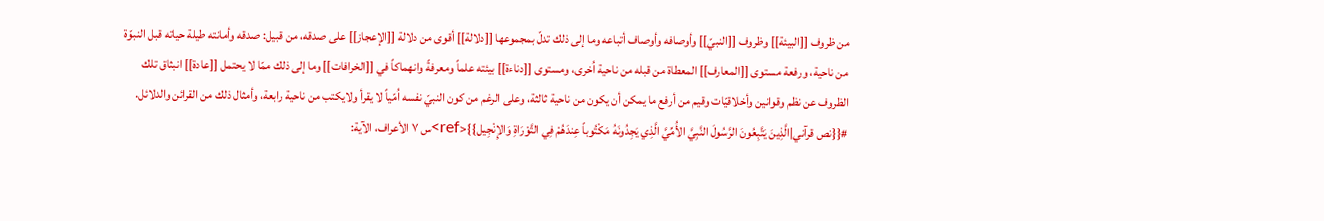من ظروف [[البيئة]] وظروف [[النبيّ]] وأوصافه وأوصاف أتباعه وما إلى ذلك تدلّ بمجموعها [[دلالة]] أقوى من دلالة [[الإعجاز]] على صدقه، من قبيل: صدقه وأمانته طيلة حياته قبل النبوّة من ناحية، ورفعة مستوى [[المعارف]] المعطاة من قبله من ناحية اُخرى، ومستوى [[دناءة]] بيئته علماً ومعرفةً وانهماكاً في [[الخرافات]] وما إلى ذلك ممّا لا يحتمل [[عادة]] انبثاق تلك الظروف عن نظم وقوانين وأخلاقيّات وقيم من أرفع ما يمكن أن يكون من ناحية ثالثة، وعلى الرغم من كون النبيّ نفسه اُمّياً لا يقرأ ولايكتب من ناحية رابعة، وأمثال ذلك من القرائن والدلائل.
#{{نص قرآني|الَّذِينَ يَتَّبِعُونَ الرَّسُولَ النَّبِيَّ الأُمِّيَّ الَّذِي يَجِدُونَهُ مَكْتُوباً عِندَهُمْ فِي التَّوْرَاةِ وَالإِنْجِيل}}<ref>س ۷ الأعراف، الآية: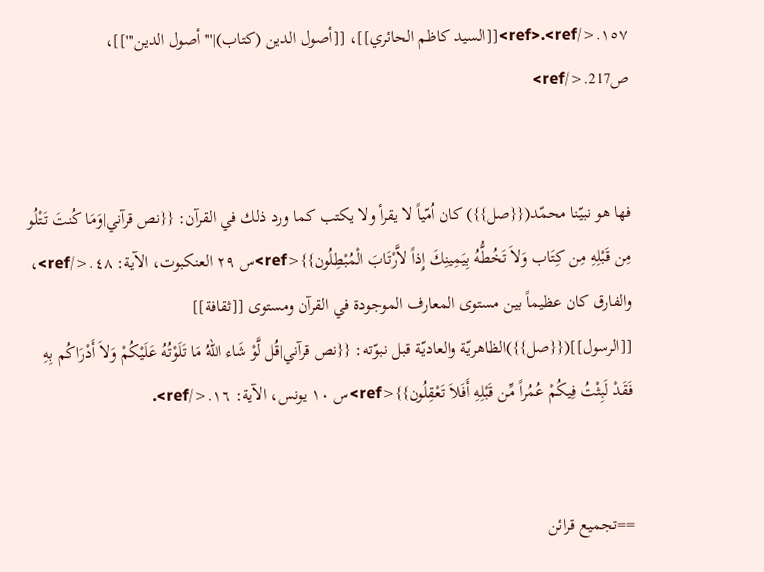۱٥۷.</ref>.<ref>[[السيد كاظم الحائري]]، [[أصول الدين (كتاب)|'''أصول الدين''']]، ص217.</ref>


فها هو نبيّنا محمّد({{صل}}) كان اُمّياً لا يقرأ ولا يكتب كما ورد ذلك في القرآن: {{نص قرآني|وَمَا كُنتَ تَتْلُو مِن قَبْلِهِ مِن كِتَاب وَلاَ تَخُطُّهُ بِيَمِينِكَ إِذاً لاَّرْتَابَ الْمُبْطِلُون}}<ref>س ٢٩ العنكبوت، الآية: ٤٨.</ref>، والفارق كان عظيماً بين مستوى المعارف الموجودة في القرآن ومستوى [[ثقافة]] [[الرسول]]({{صل}})الظاهريّة والعاديّة قبل نبوّته: {{نص قرآني|قُل لَّوْ شَاء اللهُ مَا تَلَوْتُهُ عَلَيْكُمْ وَلاَ أَدْرَاكُم بِهِ فَقَدْ لَبِثْتُ فِيكُمْ عُمُراً مِّن قَبْلِهِ أَفَلاَ تَعْقِلُون}}<ref>س ١٠ يونس، الآية: ١٦.</ref>.


==تجميع قرائن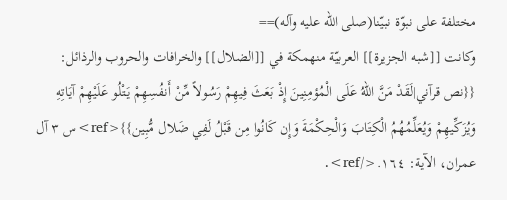مختلفة على نبوّة نبيّنا(صلى الله عليه وآله)==
وكانت [[شبه الجزيرة]] العربيّة منهمكة في [[الضلال]] والخرافات والحروب والرذائل: {{نص قرآني|لَقَدْ مَنَّ اللهُ عَلَى الْمُؤمِنِينَ إِذْ بَعَثَ فِيهِمْ رَسُولاً مِّنْ أَنفُسِهِمْ يَتْلُو عَلَيْهِمْ آيَاتِهِ وَيُزَكِّيهِمْ وَيُعَلِّمُهُمُ الْكِتَابَ وَالْحِكْمَةَ وَإِن كَانُوا مِن قَبْلُ لَفِي ضَلال مُّبِين}}<ref>س ٣ آل عمران، الآية: ١٦٤.</ref>.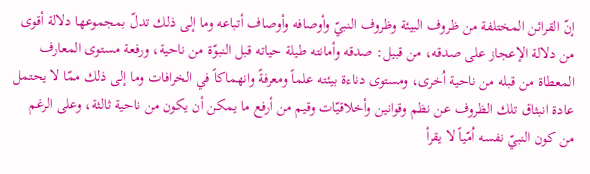إنّ القرائن المختلفة من ظروف البيئة وظروف النبيّ وأوصافه وأوصاف أتباعه وما إلى ذلك تدلّ بمجموعها دلالة أقوى من دلالة الإعجاز على صدقه، من قبيل: صدقه وأمانته طيلة حياته قبل النبوّة من ناحية، ورفعة مستوى المعارف المعطاة من قبله من ناحية اُخرى، ومستوى دناءة بيئته علماً ومعرفةً وانهماكاً في الخرافات وما إلى ذلك ممّا لا يحتمل عادة انبثاق تلك الظروف عن نظم وقوانين وأخلاقيّات وقيم من أرفع ما يمكن أن يكون من ناحية ثالثة، وعلى الرغم من كون النبيّ نفسه اُمّياً لا يقرأ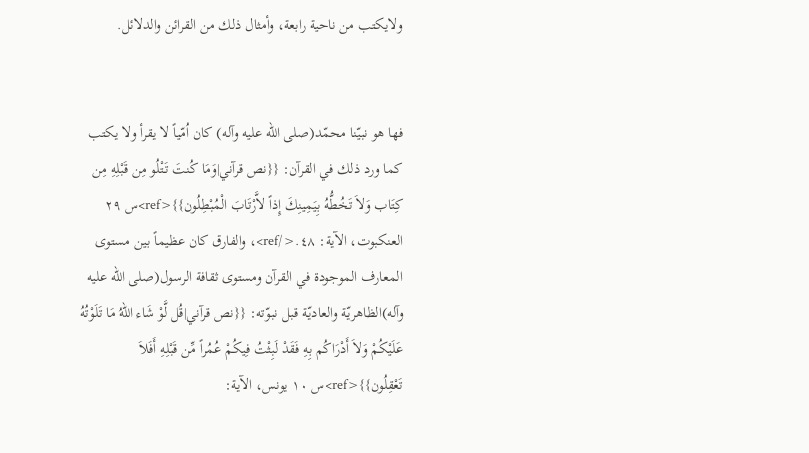ولايكتب من ناحية رابعة، وأمثال ذلك من القرائن والدلائل.


فها هو نبيّنا محمّد(صلى الله عليه وآله) كان اُمّياً لا يقرأ ولا يكتب كما ورد ذلك في القرآن: {{نص قرآني|وَمَا كُنتَ تَتْلُو مِن قَبْلِهِ مِن كِتَاب وَلاَ تَخُطُّهُ بِيَمِينِكَ إِذاً لاَّرْتَابَ الْمُبْطِلُون}}<ref>س ۲۹ العنكبوت، الآية: ٤۸.</ref>، والفارق كان عظيماً بين مستوى المعارف الموجودة في القرآن ومستوى ثقافة الرسول(صلى الله عليه وآله)الظاهريّة والعاديّة قبل نبوّته: {{نص قرآني|قُل لَّوْ شَاء اللّهُ مَا تَلَوْتُهُ عَلَيْكُمْ وَلاَ أَدْرَاكُم بِهِ فَقَدْ لَبِثْتُ فِيكُمْ عُمُراً مِّن قَبْلِهِ أَفَلاَ تَعْقِلُون}}<ref>س ۱٠ يونس، الآية: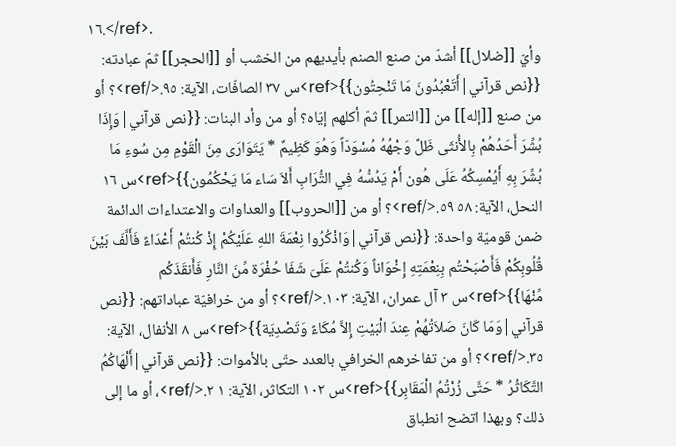۱٦.</ref>.
وأيّ [[ضلال]] أشدّ من صنع الصنم بأيديهم من الخشب أو [[الحجر]] ثمّ عبادته: {{نص قرآني|أَتَعْبُدُونَ مَا تَنْحِتُون}}<ref>س ٣٧ الصافّات، الآية: ٩٥.</ref>؟ أو من صنع [[إله]] من [[التمر]] ثمّ أكلهم إيّاه؟ أو من وأد البنات: {{نص قرآني|وَإِذَا بُشِّرَ أَحَدُهُمْ بِالأُنثَى ظَلَّ وَجْهُهُ مُسْوَدّاً وَهُوَ كَظِيمٌ * يَتَوَارَى مِنَ الْقَوْمِ مِن سُوءِ مَا بُشِّرَ بِهِ أَيُمْسِكُهُ عَلَى هُون أَمْ يَدُسُّهُ فِي التُّرَابِ أَلاَ سَاء مَا يَحْكُمُون}}<ref>س ١٦ النحل، الآية: ٥٨ ٥٩.</ref>؟ أو من [[الحروب]] والعداوات والاعتداءات الدائمة ضمن قوميّة واحدة: {{نص قرآني|وَاذْكُرُوا نِعْمَةَ اللهِ عَلَيْكُمْ إِذْ كُنتُمْ أَعْدَاءً فَأَلَّفَ بَيْنَ قُلُوبِكُمْ فَأَصْبَحْتُم بِنِعْمَتِهِ إِخْوَاناً وَكُنتُمْ عَلَىَ شَفَا حُفْرَة مِّنَ النَّارِ فَأَنقَذَكُم مِّنْهَا}}<ref>س ٣ آل عمران، الآية: ١٠٣.</ref>؟ أو من خرافيّة عباداتهم: {{نص قرآني|وَمَا كَانَ صَلاَتُهُمْ عِندَ الْبَيْتِ إِلاَّ مُكَاءً وَتَصْدِيَة}}<ref>س ٨ الأنفال، الآية: ٣٥.</ref>؟ أو من تفاخرهم الخرافي بالعدد حتّى بالأموات: {{نص قرآني|أَلْهَاكُمُ التَّكَاثُرُ * حَتَّى زُرْتُمُ الْمَقَابِر}}<ref>س ١٠٢ التكاثر، الآية: ١ ٢.</ref>، أو ما إلى ذلك؟ وبهذا اتضح انطباق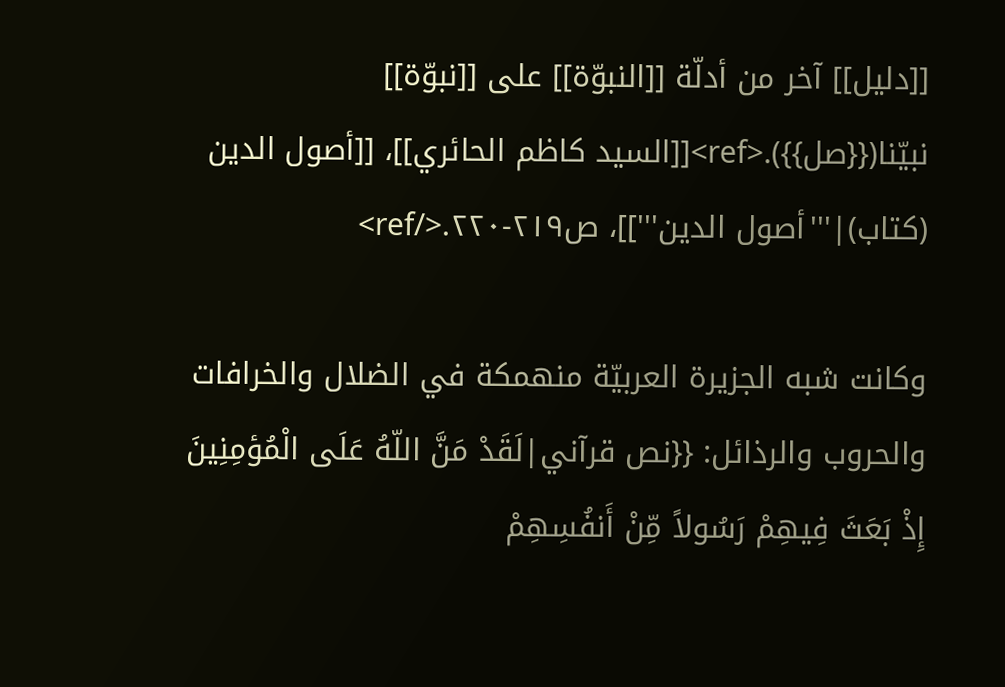[[دليل]] آخر من أدلّة [[النبوّة]] على [[نبوّة]] نبيّنا({{صل}}).<ref>[[السيد كاظم الحائري]]، [[أصول الدين (كتاب)|'''أصول الدين''']]، ص٢١٩-٢٢٠.</ref>

وكانت شبه الجزيرة العربيّة منهمكة في الضلال والخرافات والحروب والرذائل: {{نص قرآني|لَقَدْ مَنَّ اللّهُ عَلَى الْمُؤمِنِينَ إِذْ بَعَثَ فِيهِمْ رَسُولاً مِّنْ أَنفُسِهِمْ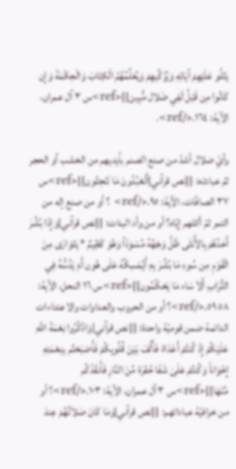يَتْلُو عَلَيْهِمْ آيَاتِهِ وَيُزَكِّيهِمْ وَيُعَلِّمُهُمُ الْكِتَابَ وَالْحِكْمَةَ وَإِن كَانُوا مِن قَبْلُ لَفِي ضَلال مُّبِين}}<ref>س ۳ آل عمران، الآية: ۱٦٤.</ref>.

وأيّ ضلال أشدّ من صنع الصنم بأيديهم من الخشب أو الحجر ثمّ عبادته: {{نص قرآني|أَتَعْبُدُونَ مَا تَنْحِتُون}}<ref>س ۳۷ الصافّات، الآية: ۹٥.</ref> ؟ أو من صنع إله من التمر ثمّ أكلهم إيّاه؟ أو من وأد البنات: {{نص قرآني|وَإِذَا بُشِّرَ أَحَدُهُمْ بِالأُنثَى ظَلَّ وَجْهُهُ مُسْوَدّاً وَهُوَ كَظِيمٌ * يَتَوَارَى مِنَ الْقَوْمِ مِن سُوءِ مَا بُشِّرَ بِهِ أَيُمْسِكُهُ عَلَى هُون أَمْ يَدُسُّهُ فِي التُّرَابِ أَلاَ سَاء مَا يَحْكُمُون}}<ref>س ۱٦ النحل، الآية: ٥۸ ٥۹.</ref>؟ أو من الحروب والعداوات والاعتداءات الدائمة ضمن قوميّة واحدة: {{نص قرآني|وَاذْكُرُوا نِعْمَةَ اللّهِ عَلَيْكُمْ إِذْ كُنتُمْ أَعْدَاءً فَأَلَّفَ بَيْنَ قُلُوبِكُمْ فَأَصْبَحْتُم بِنِعْمَتِهِ إِخْوَاناً وَكُنتُمْ عَلَىَ شَفَا حُفْرَة مِّنَ النَّارِ فَأَنقَذَكُم مِّنْهَا}}<ref>س ۳ آل عمران، الآية: ۱٠۳.</ref>؟ أو من خرافيّة عباداتهم: {{نص قرآني|وَمَا كَانَ صَلاَتُهُمْ عِندَ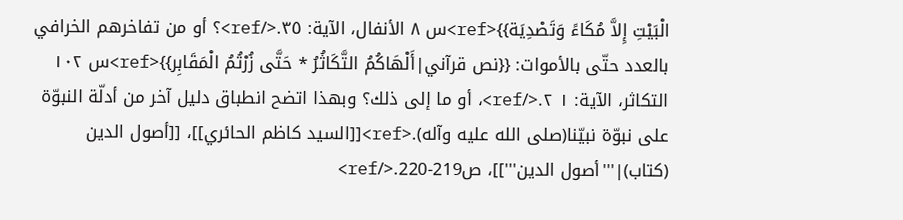الْبَيْتِ إِلاَّ مُكَاءً وَتَصْدِيَة}}<ref>س ۸ الأنفال، الآية: ۳٥.</ref>؟ أو من تفاخرهم الخرافي بالعدد حتّى بالأموات: {{نص قرآني|أَلْهَاكُمُ التَّكَاثُرُ * حَتَّى زُرْتُمُ الْمَقَابِر}}<ref>س ۱٠۲ التكاثر، الآية: ۱ ۲.</ref>، أو ما إلى ذلك؟ وبهذا اتضح انطباق دليل آخر من أدلّة النبوّة على نبوّة نبيّنا(صلى الله عليه وآله).<ref>[[السيد كاظم الحائري]]، [[أصول الدين (كتاب)|'''أصول الدين''']]، ص219-220.</ref>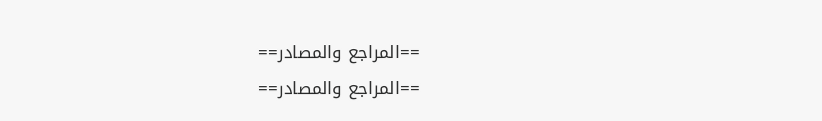==المراجع والمصادر==
==المراجع والمصادر==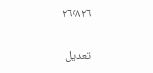٢٦٬٨٢٦

تعديل